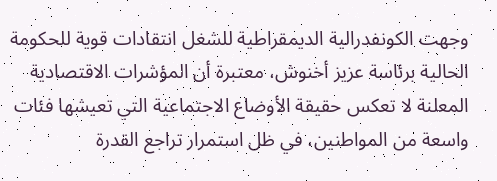وجهت الكونفدرالية الديمقراطية للشغل انتقادات قوية للحكومة الحالية برئاسة عزيز أخنوش، معتبرة أن المؤشرات الاقتصادية المعلنة لا تعكس حقيقة الأوضاع الاجتماعية التي تعيشها فئات واسعة من المواطنين، في ظل استمرار تراجع القدرة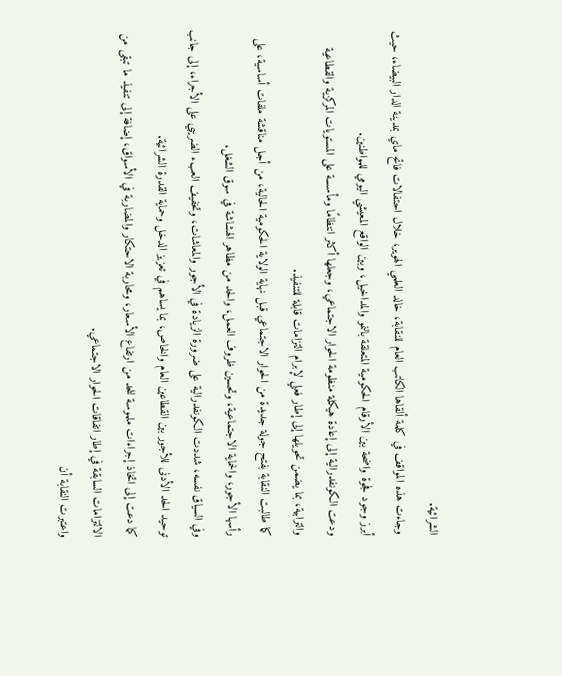الشرائية.
وجاءت هذه المواقف في كلمة ألقاها الكاتب العام للنقابة، خالد العلمي الهوير، خلال احتفالات فاتح ماي بمدينة الدار البيضاء، حيث أبرز وجود فجوة واضحة بين الأرقام الحكومية المتعلقة بالنمو والمداخيل، وبين الواقع المعيشي اليومي للمواطنين.
ودعت الكونفدرالية إلى إعادة هيكلة منظومة الحوار الاجتماعي، وجعلها أكثر انتظامًا ومأسسة على المستويات المركزية والقطاعية والترابية، بما يضمن تحويلها إلى إطار فعلي لإبرام التزامات قابلة للتنفيذ.
كما طالبت النقابة بفتح جولة جديدة من الحوار الاجتماعي قبل نهاية الولاية الحكومية الحالية، من أجل مناقشة ملفات أساسية، على رأسها الأجور، والحماية الاجتماعية، وتحسين ظروف العمل، والحد من مظاهر الهشاشة في سوق الشغل.
وفي السياق نفسه، شددت الكونفدرالية على ضرورة الزيادة في الأجور والمعاشات، وتخفيف العبء الضريبي على الأجراء، إلى جانب توحيد الحد الأدنى للأجور بين القطاعين العام والخاص، بما يساهم في تعزيز الدخل وحماية القدرة الشرائية.
كما دعت إلى اتخاذ إجراءات ملموسة للحد من ارتفاع الأسعار، ومحاربة الاحتكار والمضاربة في الأسواق، إضافة إلى تنفيذ ما تبقى من الالتزامات السابقة في إطار اتفاقات الحوار الاجتماعي.
واعتبرت النقابة أن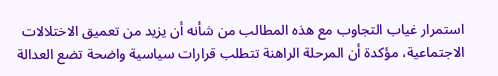استمرار غياب التجاوب مع هذه المطالب من شأنه أن يزيد من تعميق الاختلالات الاجتماعية، مؤكدة أن المرحلة الراهنة تتطلب قرارات سياسية واضحة تضع العدالة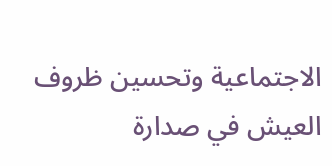الاجتماعية وتحسين ظروف العيش في صدارة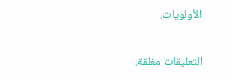الأولويات.

التعليقات مغلقة.